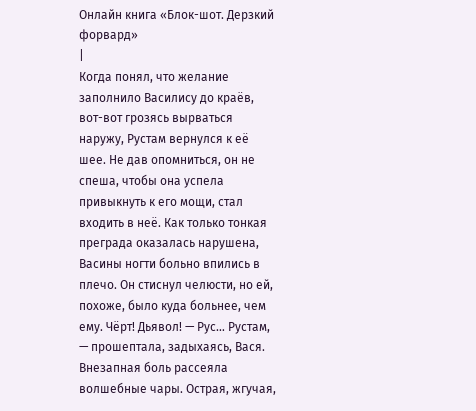Онлайн книга «Блок-шот. Дерзкий форвард»
|
Когда понял, что желание заполнило Василису до краёв, вот-вот грозясь вырваться наружу, Рустам вернулся к её шее. Не дав опомниться, он не спеша, чтобы она успела привыкнуть к его мощи, стал входить в неё. Как только тонкая преграда оказалась нарушена, Васины ногти больно впились в плечо. Он стиснул челюсти, но ей, похоже, было куда больнее, чем ему. Чёрт! Дьявол! — Рус… Рустам, — прошептала, задыхаясь, Вася. Внезапная боль рассеяла волшебные чары. Острая, жгучая,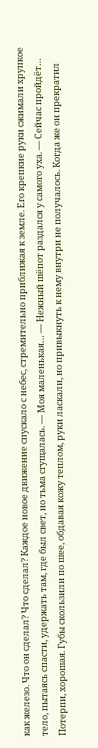как железо. Что он сделал? Что сделал? Каждое новое движение спускало с небес, стремительно приближая к земле. Его крепкие руки сжимали хрупкое тело, пытаясь спасти, удержать там, где был свет, но тьма сгущалась. — Моя маленькая… — Нежный шёпот раздался у самого уха. — Сейчас пройдёт… Потерпи, хорошая. Губы скользили по шее, обдавая кожу теплом, руки ласкали, но привыкнуть к нему внутри не получалось. Когда же он прекратил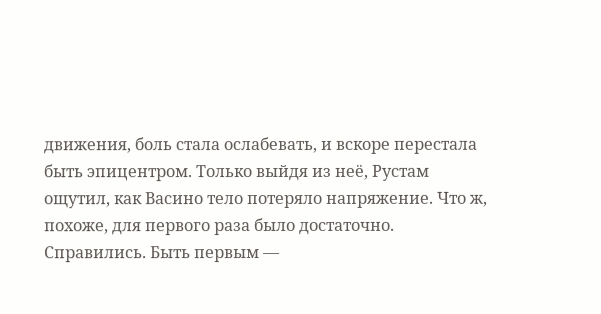движения, боль стала ослабевать, и вскоре перестала быть эпицентром. Только выйдя из неё, Рустам ощутил, как Васино тело потеряло напряжение. Что ж, похоже, для первого раза было достаточно. Справились. Быть первым —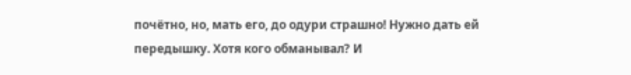почётно, но, мать его, до одури страшно! Нужно дать ей передышку. Хотя кого обманывал? И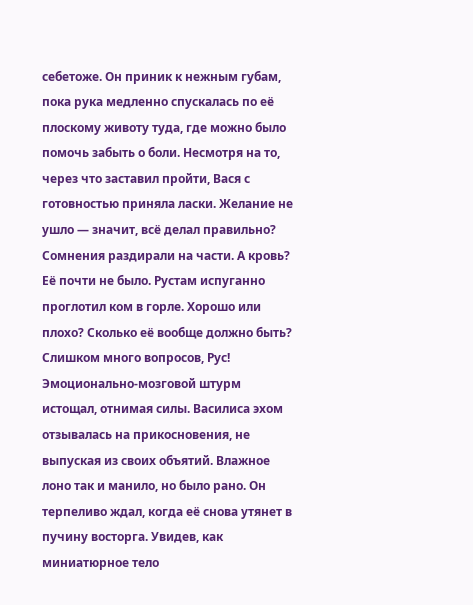себетоже. Он приник к нежным губам, пока рука медленно спускалась по её плоскому животу туда, где можно было помочь забыть о боли. Несмотря на то, через что заставил пройти, Вася с готовностью приняла ласки. Желание не ушло — значит, всё делал правильно? Сомнения раздирали на части. А кровь? Её почти не было. Рустам испуганно проглотил ком в горле. Хорошо или плохо? Сколько её вообще должно быть? Слишком много вопросов, Рус! Эмоционально-мозговой штурм истощал, отнимая силы. Василиса эхом отзывалась на прикосновения, не выпуская из своих объятий. Влажное лоно так и манило, но было рано. Он терпеливо ждал, когда её снова утянет в пучину восторга. Увидев, как миниатюрное тело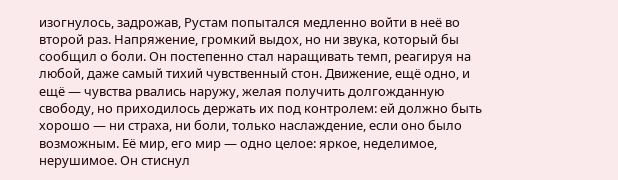изогнулось, задрожав, Рустам попытался медленно войти в неё во второй раз. Напряжение, громкий выдох, но ни звука, который бы сообщил о боли. Он постепенно стал наращивать темп, реагируя на любой, даже самый тихий чувственный стон. Движение, ещё одно, и ещё — чувства рвались наружу, желая получить долгожданную свободу, но приходилось держать их под контролем: ей должно быть хорошо — ни страха, ни боли, только наслаждение, если оно было возможным. Её мир, его мир — одно целое: яркое, неделимое, нерушимое. Он стиснул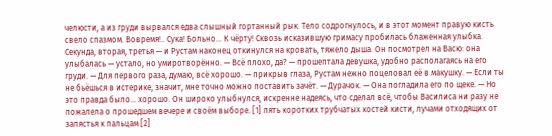челюсти, а из груди вырвался едва слышный гортанный рык. Тело содрогнулось, и в этот момент правую кисть свело спазмом. Вовремя!.. Сука! Больно… К чёрту! Сквозь исказившую гримасу пробилась блаженная улыбка. Секунда, вторая, третья — и Рустам наконец откинулся на кровать, тяжело дыша. Он посмотрел на Васю: она улыбалась — устало, но умиротворённо. — Всё плохо, да? — прошептала девушка, удобно располагаясь на его груди. — Для первого раза, думаю, всё хорошо. — прикрыв глаза, Рустам нежно поцеловал её в макушку. — Если ты не бьёшься в истерике, значит, мне точно можно поставить зачёт. — Дурачок. — Она погладила его по щеке. — Но это правда было… хорошо. Он широко улыбнулся, искренне надеясь, что сделал всё, чтобы Василиса ни разу не пожалела о прошедшем вечере и своём выборе. [1] пять коротких трубчатых костей кисти, лучами отходящих от запястья к пальцам [2]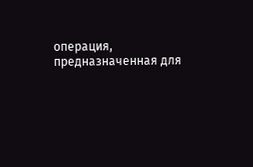операция, предназначенная для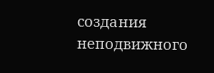создания неподвижного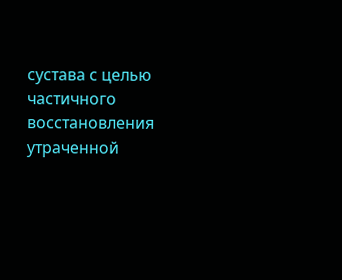сустава с целью частичного восстановления утраченной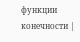функции конечности |